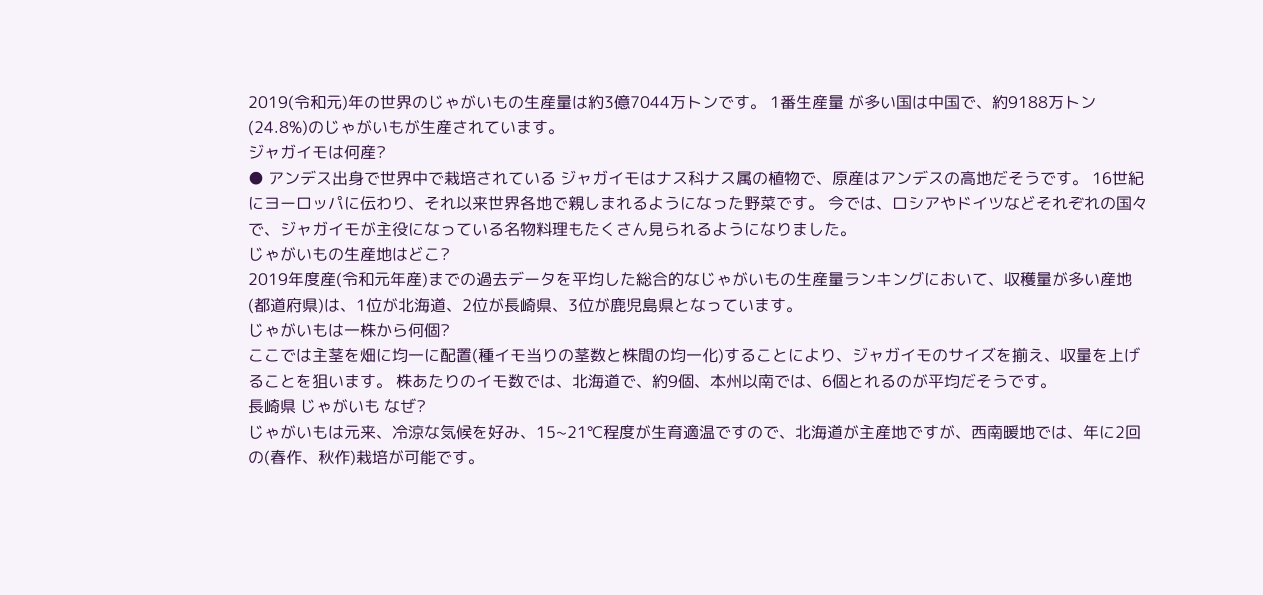2019(令和元)年の世界のじゃがいもの生産量は約3億7044万トンです。 1番生産量 が多い国は中国で、約9188万トン(24.8%)のじゃがいもが生産されています。
ジャガイモは何産?
● アンデス出身で世界中で栽培されている ジャガイモはナス科ナス属の植物で、原産はアンデスの高地だそうです。 16世紀にヨーロッパに伝わり、それ以来世界各地で親しまれるようになった野菜です。 今では、ロシアやドイツなどそれぞれの国々で、ジャガイモが主役になっている名物料理もたくさん見られるようになりました。
じゃがいもの生産地はどこ?
2019年度産(令和元年産)までの過去データを平均した総合的なじゃがいもの生産量ランキングにおいて、収穫量が多い産地(都道府県)は、1位が北海道、2位が長崎県、3位が鹿児島県となっています。
じゃがいもは一株から何個?
ここでは主茎を畑に均一に配置(種イモ当りの茎数と株間の均一化)することにより、ジャガイモのサイズを揃え、収量を上げることを狙います。 株あたりのイモ数では、北海道で、約9個、本州以南では、6個とれるのが平均だそうです。
長崎県 じゃがいも なぜ?
じゃがいもは元来、冷涼な気候を好み、15~21℃程度が生育適温ですので、北海道が主産地ですが、西南暖地では、年に2回の(春作、秋作)栽培が可能です。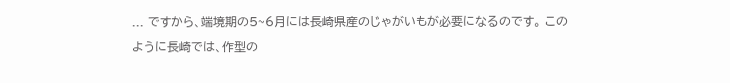... ですから、端境期の5~6月には長崎県産のじゃがいもが必要になるのです。 このように長崎では、作型の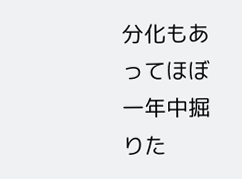分化もあってほぼ一年中掘りた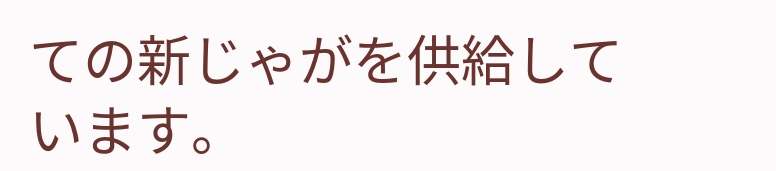ての新じゃがを供給しています。